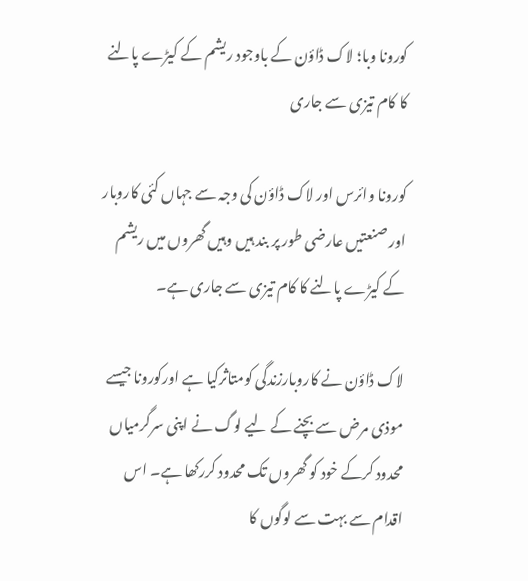کورونا وبا؛ لاک ڈاؤن کے باوجود ریشم کے کیڑے پالنے کا کام تیزی سے جاری

کورونا وائرس اور لاک ڈاؤن کی وجہ سے جہاں کئی کاروبار اور صنعتیں عارضی طور پر بند ہیں وہیں گھروں میں ریشم کے کیڑے پالنے کا کام تیزی سے جاری ہے۔

لاک ڈاؤن نے کاروبارزندگی کومتاثرکیا ہے اورکورونا جیسے موذی مرض سے بچنے کے لیے لوگ نے اپنی سرگرمیاں محدود کرکے خود کو گھروں تک محدود کررکھا ہے۔ اس اقدام سے بہت سے لوگوں کا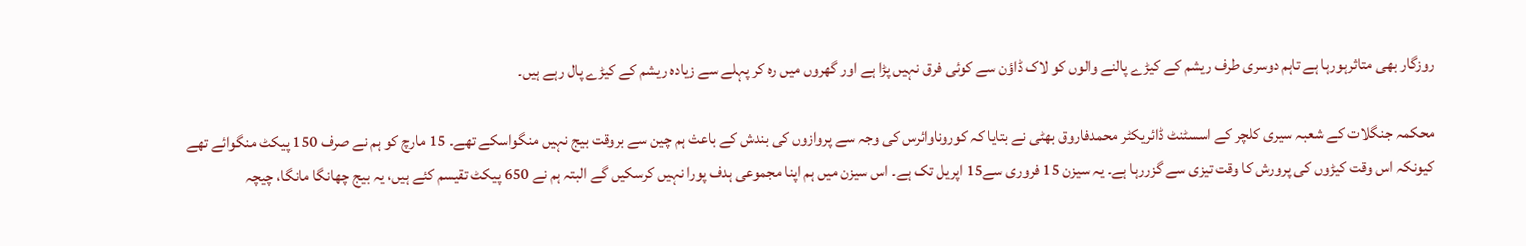روزگار بھی متاثرہورہا ہے تاہم دوسری طرف ریشم کے کیڑے پالنے والوں کو لاک ڈاؤن سے کوئی فرق نہیں پڑا ہے اور گھروں میں رہ کر پہلے سے زیادہ ریشم کے کیڑے پال رہے ہیں۔

محکمہ جنگلات کے شعبہ سیری کلچر کے اسسٹنٹ ڈائریکٹر محمدفاروق بھٹی نے بتایا کہ کوروناوائرس کی وجہ سے پروازوں کی بندش کے باعث ہم چین سے بروقت بیج نہیں منگواسکے تھے۔ 15 مارچ کو ہم نے صرف 150 پیکٹ منگوائے تھے کیونکہ اس وقت کیڑوں کی پرورش کا وقت تیزی سے گزررہا ہے۔ یہ سیزن 15 فروری سے15 اپریل تک ہے۔ اس سیزن میں ہم اپنا مجموعی ہدف پورا نہیں کرسکیں گے البتہ ہم نے 650 پیکٹ تقیسم کئے ہیں، یہ بیج چھانگا مانگا، چیچہ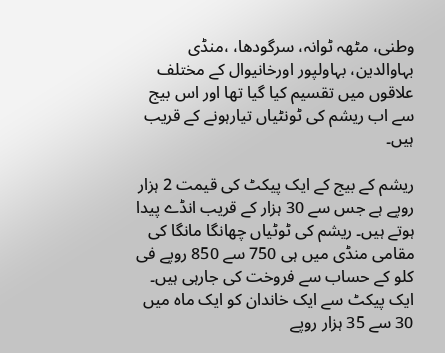وطنی، مٹھہ ٹوانہ، سرگودھا، ،منڈی بہاوالدین، بہاولپور اورخانیوال کے مختلف علاقوں میں تقسیم کیا گیا تھا اور اس بیج سے اب ریشم کی ٹونٹیاں تیارہونے کے قریب ہیں۔

ریشم کے بیج کے ایک پیکٹ کی قیمت 2 ہزار روپے ہے جس سے 30 ہزار کے قریب انڈے پیدا ہوتے ہیں۔ ریشم کی ٹوٹیاں چھانگا مانگا کی مقامی منڈی میں ہی 750 سے 850 روپے فی کلو کے حساب سے فروخت کی جارہی ہیں۔ ایک پیکٹ سے ایک خاندان کو ایک ماہ میں 30 سے 35 ہزار روپے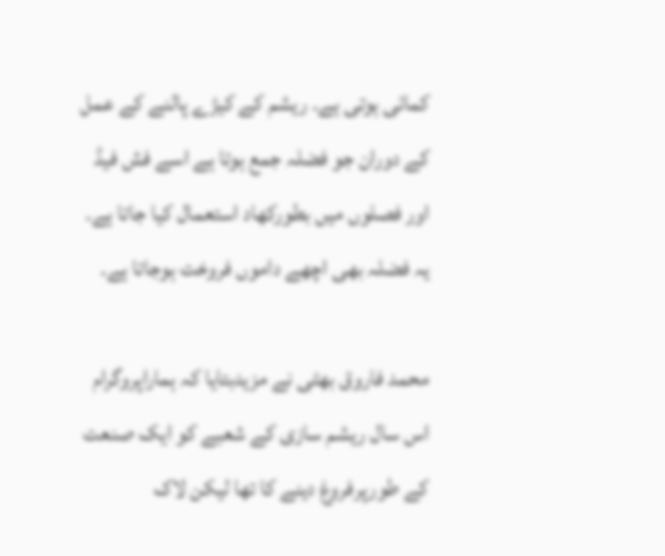کمائی ہوتی ہے۔ ریشم کے کیڑے پالنے کے عمل کے دوران جو فضلہ جمع ہوتا ہے اسے فش فیڈ اور فصلوں میں بطورکھاد استعمال کیا جاتا ہے۔ یہ فضلہ بھی اچھے داموں فروخت ہوجاتا ہے۔

محمد فاروق بھٹی نے مزیدبتایا کہ ہماراپروگرام اس سال ریشم سازی کے شعبے کو ایک صنعت کے طورپرفروغ دینے کا تھا لیکن لاک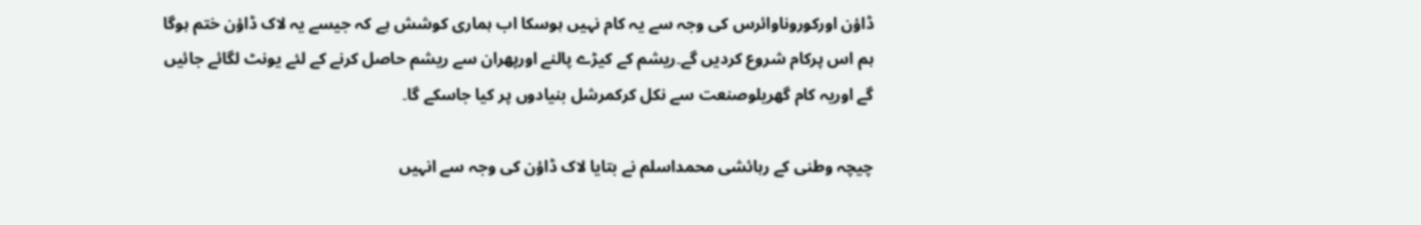ڈاؤن اورکوروناوائرس کی وجہ سے یہ کام نہیں ہوسکا اب ہماری کوشش ہے کہ جیسے یہ لاک ڈاؤن ختم ہوگا ہم اس پرکام شروع کردیں گے۔ریشم کے کیڑے پالنے اورپھران سے ریشم حاصل کرنے کے لئے یونٹ لگائے جائیں گے اوریہ کام گھریلوصنعت سے نکل کرکمرشل بنیادوں پر کیا جاسکے گا۔

چیچہ وطنی کے رہائشی محمداسلم نے بتایا لاک ڈاؤن کی وجہ سے انہیں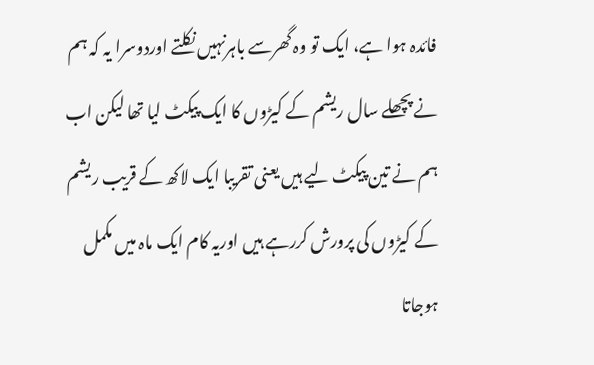فائدہ ہوا ہے، ایک تو وہ گھرسے باہرنہیں نکلتے اوردوسرا یہ کہ ہم نے پچھلے سال ریشم کے کیڑوں کا ایک پیکٹ لیا تھا لیکن اب ہم نے تین پیکٹ لیے ہیں یعنی تقریبا ایک لاکھ کے قریب ریشم کے کیڑوں کی پرورش کررہے ہیں اوریہ کام ایک ماہ میں مکمل ہوجاتا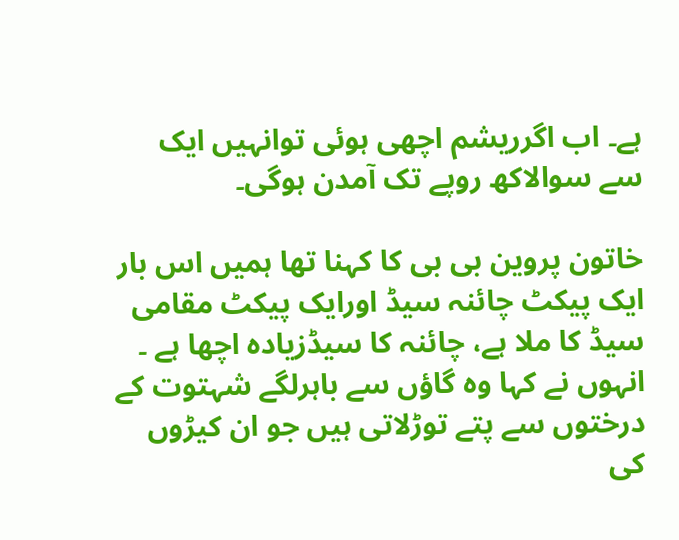ہے۔ اب اگرریشم اچھی ہوئی توانہیں ایک سے سوالاکھ روپے تک آمدن ہوگی۔

خاتون پروین بی بی کا کہنا تھا ہمیں اس بار ایک پیکٹ چائنہ سیڈ اورایک پیکٹ مقامی سیڈ کا ملا ہے، چائنہ کا سیڈزیادہ اچھا ہے ۔ انہوں نے کہا وہ گاؤں سے باہرلگے شہتوت کے درختوں سے پتے توڑلاتی ہیں جو ان کیڑوں کی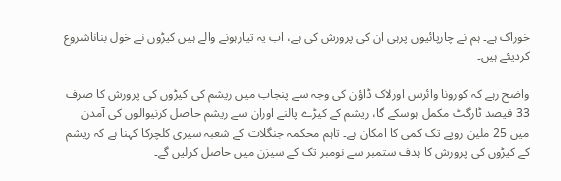خوراک ہے۔ ہم نے چارپائیوں پرہی ان کی پرورش کی ہے، اب یہ تیارہونے والے ہیں کیڑوں نے خول بناناشروع کردیئے ہیں۔

واضح رہے کہ کورونا وائرس اورلاک ڈاؤن کی وجہ سے پنجاب میں ریشم کی کیڑوں کی پرورش کا صرف 33 فیصد ٹارگٹ مکمل ہوسکے گا، ریشم کے کیڑے پالنے اوران سے ریشم حاصل کرنیوالوں کی آمدن میں 25 ملین روپے تک کمی کا امکان ہے۔ تاہم محکمہ جنگلات کے شعبہ سیری کلچرکا کہنا ہے کہ ریشم کے کیڑوں کی پرورش کا ہدف ستمبر سے نومبر تک کے سیزن میں حاصل کرلیں گے۔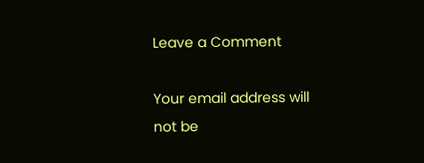Leave a Comment

Your email address will not be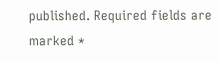published. Required fields are marked *